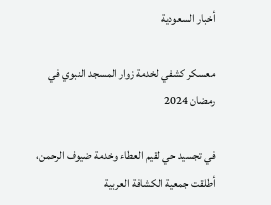أخبار السعودية

معسكر كشفي لخدمة زوار المسجد النبوي في رمضان 2024

في تجسيد حي لقيم العطاء وخدمة ضيوف الرحمن، أطلقت جمعية الكشافة العربية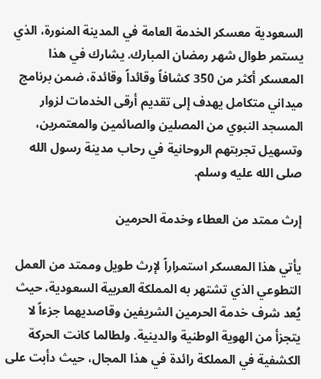السعودية معسكر الخدمة العامة في المدينة المنورة، الذي يستمر طوال شهر رمضان المبارك. يشارك في هذا المعسكر أكثر من 350 كشافاً وقائداً وقائدة، ضمن برنامج ميداني متكامل يهدف إلى تقديم أرقى الخدمات لزوار المسجد النبوي من المصلين والصائمين والمعتمرين، وتسهيل تجربتهم الروحانية في رحاب مدينة رسول الله صلى الله عليه وسلم.

إرث ممتد من العطاء وخدمة الحرمين

يأتي هذا المعسكر استمراراً لإرث طويل وممتد من العمل التطوعي الذي تشتهر به المملكة العربية السعودية، حيث يُعد شرف خدمة الحرمين الشريفين وقاصديهما جزءاً لا يتجزأ من الهوية الوطنية والدينية. ولطالما كانت الحركة الكشفية في المملكة رائدة في هذا المجال، حيث دأبت على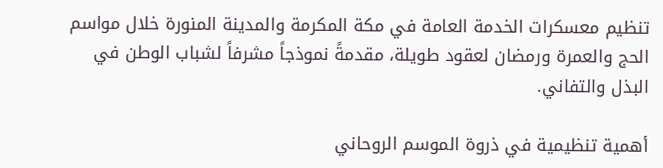تنظيم معسكرات الخدمة العامة في مكة المكرمة والمدينة المنورة خلال مواسم الحج والعمرة ورمضان لعقود طويلة، مقدمةً نموذجاً مشرفاً لشباب الوطن في البذل والتفاني.

أهمية تنظيمية في ذروة الموسم الروحاني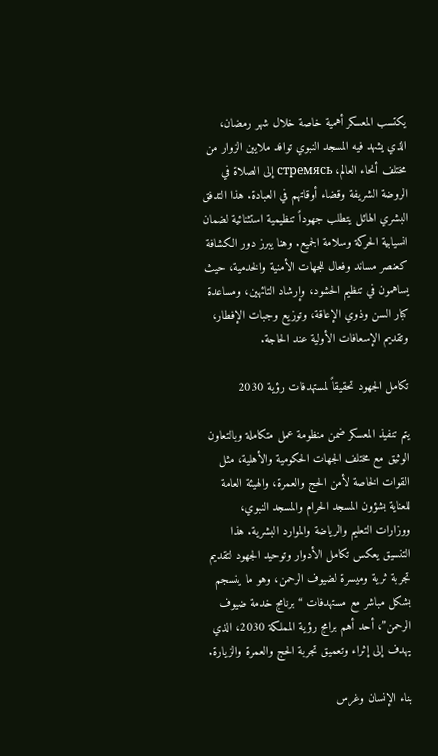يكتسب المعسكر أهمية خاصة خلال شهر رمضان، الذي يشهد فيه المسجد النبوي توافد ملايين الزوار من مختلف أنحاء العالم، стремясь إلى الصلاة في الروضة الشريفة وقضاء أوقاتهم في العبادة. هذا التدفق البشري الهائل يتطلب جهوداً تنظيمية استثنائية لضمان انسيابية الحركة وسلامة الجميع. وهنا يبرز دور الكشافة كعنصر مساند وفعال للجهات الأمنية والخدمية، حيث يساهمون في تنظيم الحشود، وإرشاد التائهين، ومساعدة كبار السن وذوي الإعاقة، وتوزيع وجبات الإفطار، وتقديم الإسعافات الأولية عند الحاجة.

تكامل الجهود تحقيقاً لمستهدفات رؤية 2030

يتم تنفيذ المعسكر ضمن منظومة عمل متكاملة وبالتعاون الوثيق مع مختلف الجهات الحكومية والأهلية، مثل القوات الخاصة لأمن الحج والعمرة، والهيئة العامة للعناية بشؤون المسجد الحرام والمسجد النبوي، ووزارات التعليم والرياضة والموارد البشرية. هذا التنسيق يعكس تكامل الأدوار وتوحيد الجهود لتقديم تجربة ثرية وميسرة لضيوف الرحمن، وهو ما ينسجم بشكل مباشر مع مستهدفات “برنامج خدمة ضيوف الرحمن”، أحد أهم برامج رؤية المملكة 2030، الذي يهدف إلى إثراء وتعميق تجربة الحج والعمرة والزيارة.

بناء الإنسان وغرس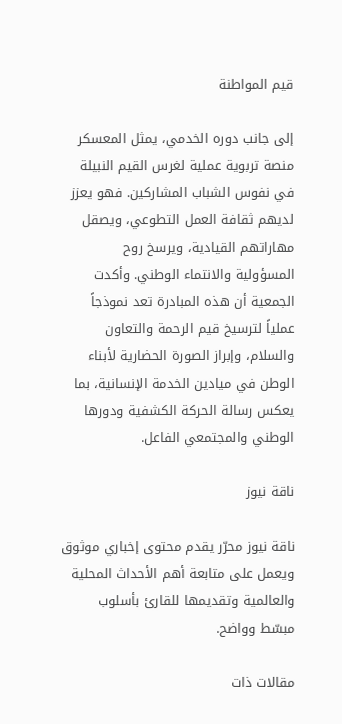قيم المواطنة

إلى جانب دوره الخدمي، يمثل المعسكر منصة تربوية عملية لغرس القيم النبيلة في نفوس الشباب المشاركين. فهو يعزز لديهم ثقافة العمل التطوعي، ويصقل مهاراتهم القيادية، ويرسخ روح المسؤولية والانتماء الوطني. وأكدت الجمعية أن هذه المبادرة تعد نموذجاً عملياً لترسيخ قيم الرحمة والتعاون والسلام، وإبراز الصورة الحضارية لأبناء الوطن في ميادين الخدمة الإنسانية، بما يعكس رسالة الحركة الكشفية ودورها الوطني والمجتمعي الفاعل.

ناقة نيوز

ناقة نيوز محرّر يقدم محتوى إخباري موثوق ويعمل على متابعة أهم الأحداث المحلية والعالمية وتقديمها للقارئ بأسلوب مبسّط وواضح.

مقالات ذات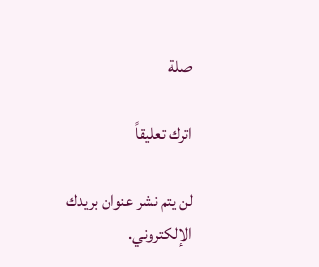صلة

اترك تعليقاً

لن يتم نشر عنوان بريدك الإلكتروني.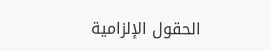الحقول الإلزامية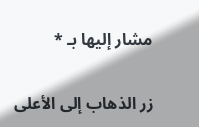مشار إليها بـ *

زر الذهاب إلى الأعلى